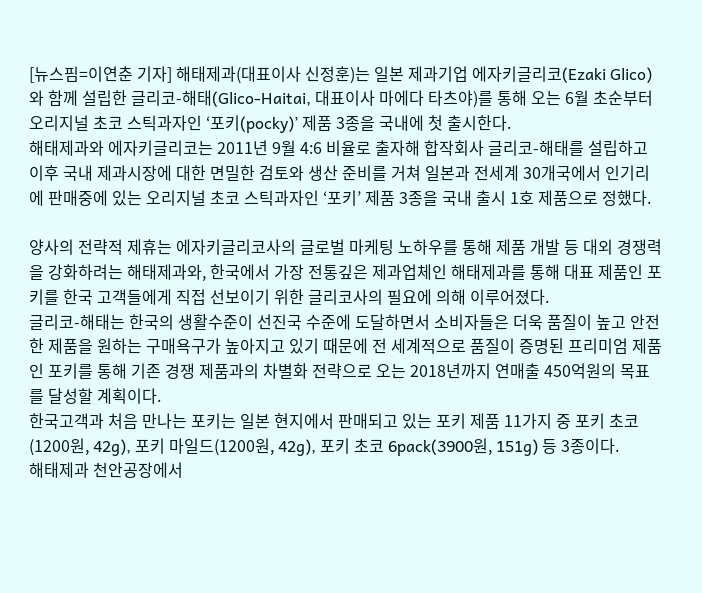[뉴스핌=이연춘 기자] 해태제과(대표이사 신정훈)는 일본 제과기업 에자키글리코(Ezaki Glico)와 함께 설립한 글리코-해태(Glico-Haitai, 대표이사 마에다 타츠야)를 통해 오는 6월 초순부터 오리지널 초코 스틱과자인 ‘포키(pocky)’ 제품 3종을 국내에 첫 출시한다.
해태제과와 에자키글리코는 2011년 9월 4:6 비율로 출자해 합작회사 글리코-해태를 설립하고 이후 국내 제과시장에 대한 면밀한 검토와 생산 준비를 거쳐 일본과 전세계 30개국에서 인기리에 판매중에 있는 오리지널 초코 스틱과자인 ‘포키’ 제품 3종을 국내 출시 1호 제품으로 정했다.

양사의 전략적 제휴는 에자키글리코사의 글로벌 마케팅 노하우를 통해 제품 개발 등 대외 경쟁력을 강화하려는 해태제과와, 한국에서 가장 전통깊은 제과업체인 해태제과를 통해 대표 제품인 포키를 한국 고객들에게 직접 선보이기 위한 글리코사의 필요에 의해 이루어졌다.
글리코-해태는 한국의 생활수준이 선진국 수준에 도달하면서 소비자들은 더욱 품질이 높고 안전한 제품을 원하는 구매욕구가 높아지고 있기 때문에 전 세계적으로 품질이 증명된 프리미엄 제품인 포키를 통해 기존 경쟁 제품과의 차별화 전략으로 오는 2018년까지 연매출 450억원의 목표를 달성할 계획이다.
한국고객과 처음 만나는 포키는 일본 현지에서 판매되고 있는 포키 제품 11가지 중 포키 초코(1200원, 42g), 포키 마일드(1200원, 42g), 포키 초코 6pack(3900원, 151g) 등 3종이다.
해태제과 천안공장에서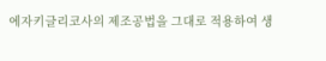에자키글리코사의 제조공법을 그대로 적용하여 생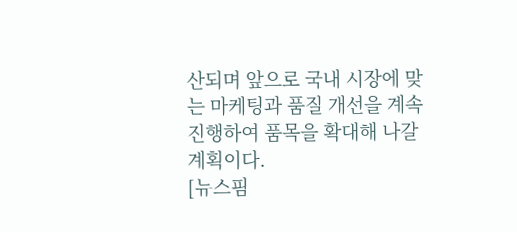산되며 앞으로 국내 시장에 맞는 마케팅과 품질 개선을 계속 진행하여 품목을 확대해 나갈 계획이다.
[뉴스핌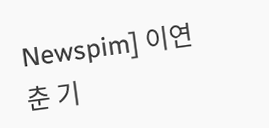Newspim] 이연춘 기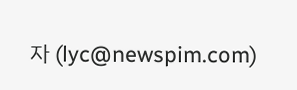자 (lyc@newspim.com)